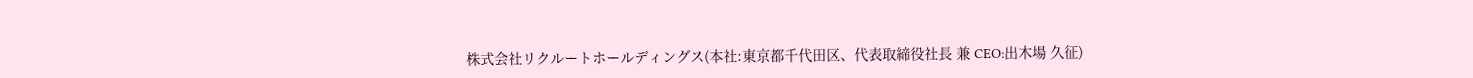株式会社リクルートホールディングス(本社:東京都千代田区、代表取締役社長 兼 CEO:出木場 久征)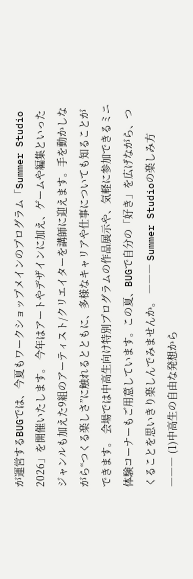が運営するBUGでは、今夏もワークショップメインのプログラム「Summer Studio 2026」を開催いたします。 今年はアートやデザインに加え、ゲームや編集といったジャンルも加えた9組のアーティスト/クリエイターを講師に迎えます。手を動かしながら“つくる楽しさ”に触れるとともに、多様なキャリアや仕事についても知ることができます。 会場では中高生向け特別プログラムの作品展示や、気軽に参加できるミニ体験コーナーもご用意しています。この夏、BUGで自分の「好き」を広げながら、つくることを思いきり楽しんでみませんか。 ――― Summer Studioの楽しみ方 ――― (1)中高生の自由な発想から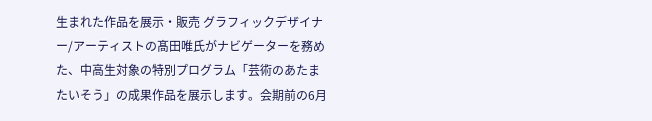生まれた作品を展示・販売 グラフィックデザイナー/アーティストの髙田唯氏がナビゲーターを務めた、中高生対象の特別プログラム「芸術のあたまたいそう」の成果作品を展示します。会期前の6月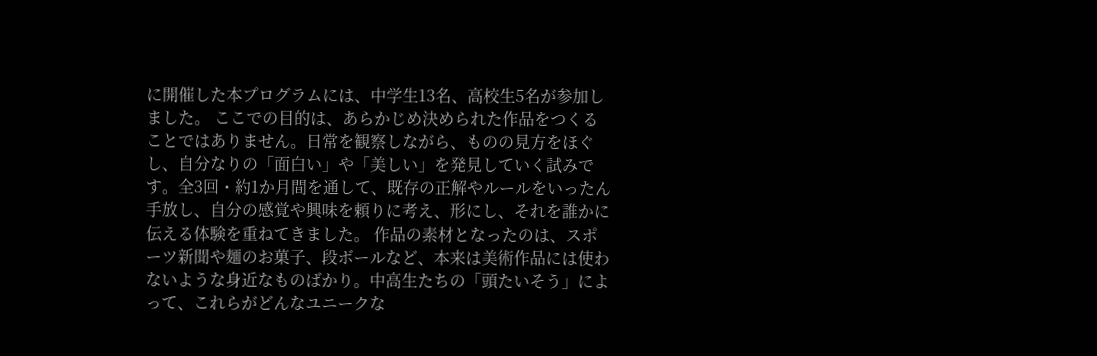に開催した本プログラムには、中学生13名、高校生5名が参加しました。 ここでの目的は、あらかじめ決められた作品をつくることではありません。日常を観察しながら、ものの見方をほぐし、自分なりの「面白い」や「美しい」を発見していく試みです。全3回・約1か月間を通して、既存の正解やルールをいったん手放し、自分の感覚や興味を頼りに考え、形にし、それを誰かに伝える体験を重ねてきました。 作品の素材となったのは、スポーツ新聞や麺のお菓子、段ボールなど、本来は美術作品には使わないような身近なものばかり。中高生たちの「頭たいそう」によって、これらがどんなユニークな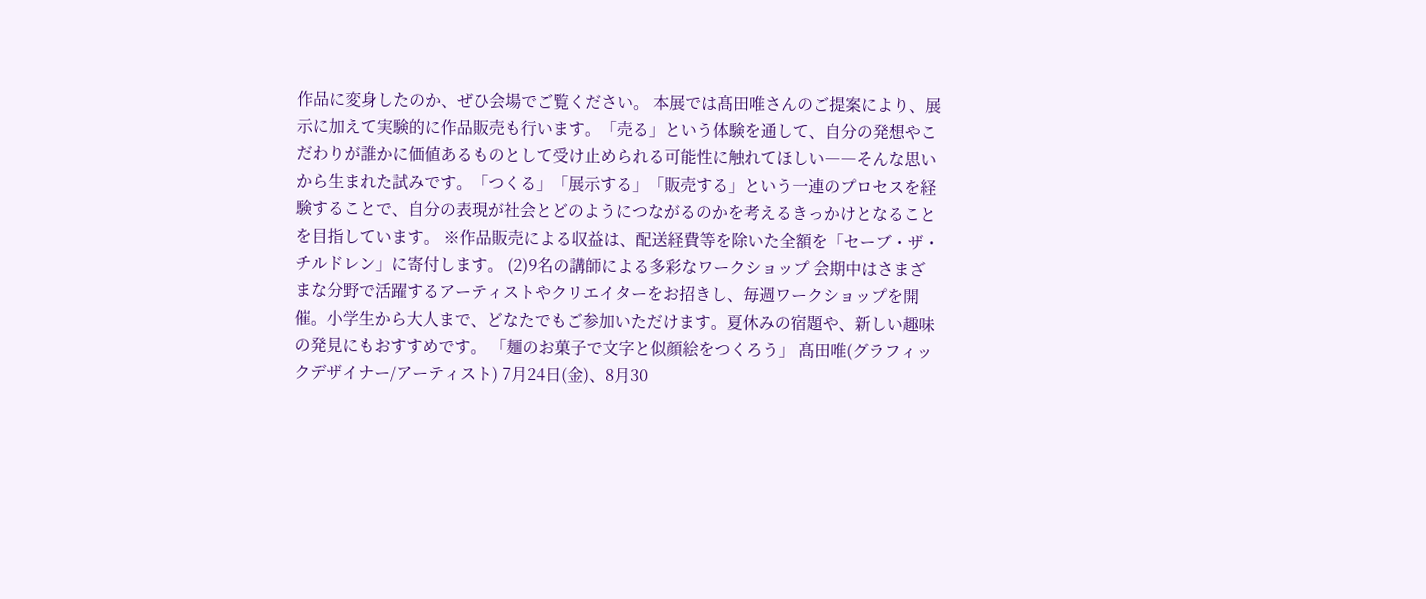作品に変身したのか、ぜひ会場でご覧ください。 本展では髙田唯さんのご提案により、展示に加えて実験的に作品販売も行います。「売る」という体験を通して、自分の発想やこだわりが誰かに価値あるものとして受け止められる可能性に触れてほしい――そんな思いから生まれた試みです。「つくる」「展示する」「販売する」という一連のプロセスを経験することで、自分の表現が社会とどのようにつながるのかを考えるきっかけとなることを目指しています。 ※作品販売による収益は、配送経費等を除いた全額を「セーブ・ザ・チルドレン」に寄付します。 (2)9名の講師による多彩なワークショップ 会期中はさまざまな分野で活躍するアーティストやクリエイターをお招きし、毎週ワークショップを開催。小学生から大人まで、どなたでもご参加いただけます。夏休みの宿題や、新しい趣味の発見にもおすすめです。 「麺のお菓子で文字と似顔絵をつくろう」 髙田唯(グラフィックデザイナー/アーティスト) 7月24日(金)、8月30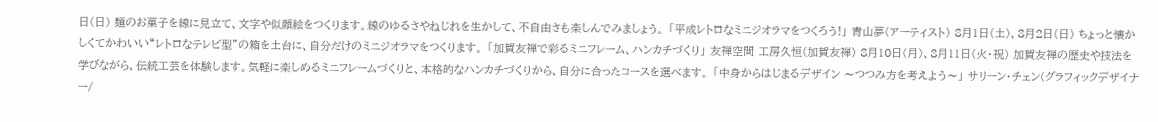日(日) 麺のお菓子を線に見立て、文字や似顔絵をつくります。線のゆるさやねじれを生かして、不自由さも楽しんでみましょう。 「平成レトロなミニジオラマをつくろう!」 青山夢(アーティスト) 8月1日(土)、8月2日(日) ちょっと懐かしくてかわいい“レトロなテレビ型”の箱を土台に、自分だけのミニジオラマをつくります。 「加賀友禅で彩るミニフレーム、ハンカチづくり」 友禅空間 工房久恒(加賀友禅) 8月10日(月)、8月11日(火・祝) 加賀友禅の歴史や技法を学びながら、伝統工芸を体験します。気軽に楽しめるミニフレームづくりと、本格的なハンカチづくりから、自分に合ったコースを選べます。 「中身からはじまるデザイン 〜つつみ方を考えよう〜」 サリーン・チェン(グラフィックデザイナー/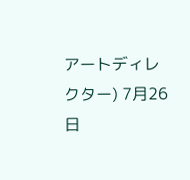アートディレクター) 7月26日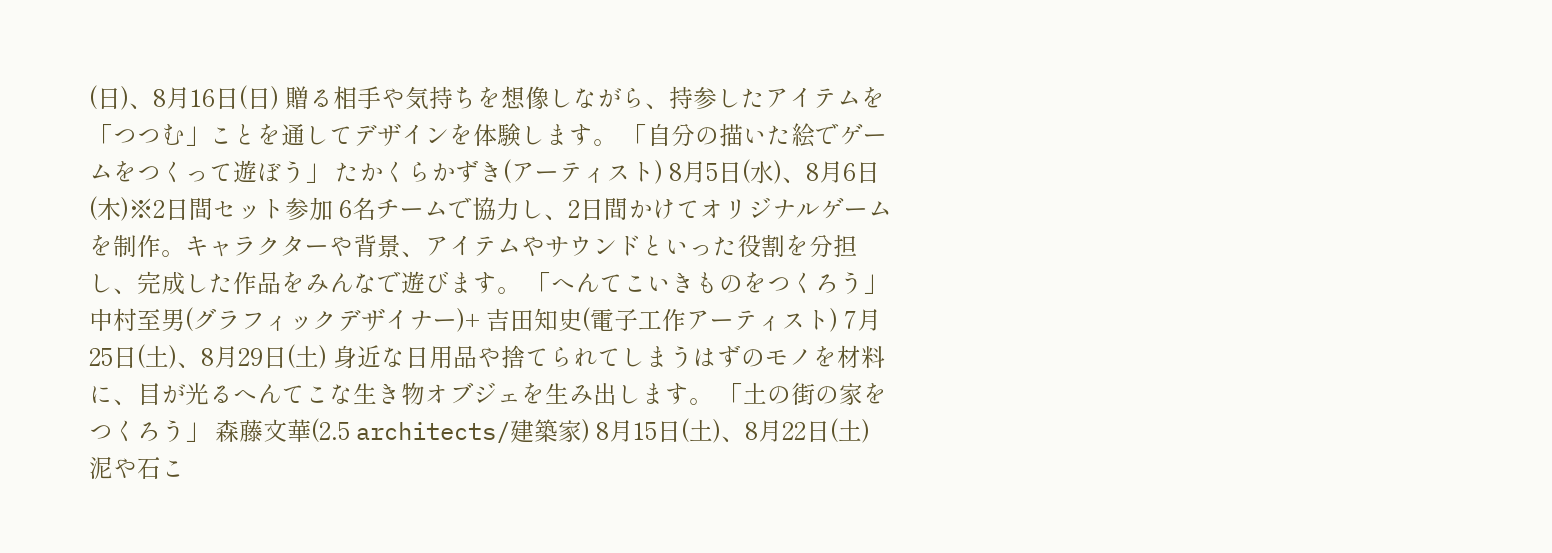(日)、8月16日(日) 贈る相手や気持ちを想像しながら、持参したアイテムを「つつむ」ことを通してデザインを体験します。 「自分の描いた絵でゲームをつくって遊ぼう」 たかくらかずき(アーティスト) 8月5日(水)、8月6日(木)※2日間セット参加 6名チームで協力し、2日間かけてオリジナルゲームを制作。キャラクターや背景、アイテムやサウンドといった役割を分担し、完成した作品をみんなで遊びます。 「へんてこいきものをつくろう」 中村至男(グラフィックデザイナー)+ 吉田知史(電子工作アーティスト) 7月25日(土)、8月29日(土) 身近な日用品や捨てられてしまうはずのモノを材料に、目が光るへんてこな生き物オブジェを生み出します。 「土の街の家をつくろう」 森藤文華(2.5 architects/建築家) 8月15日(土)、8月22日(土) 泥や石こ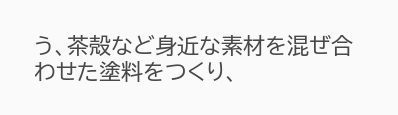う、茶殻など身近な素材を混ぜ合わせた塗料をつくり、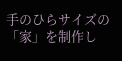手のひらサイズの「家」を制作し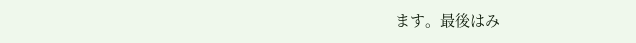ます。最後はみ